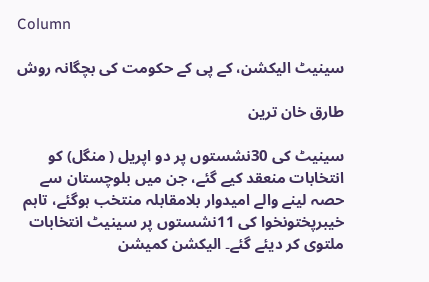Column

سینیٹ الیکشن، کے پی کے حکومت کی بچگانہ روش

طارق خان ترین

سینیٹ کی 30نشستوں پر دو اپریل ( منگل) کو انتخابات منعقد کیے گئے، جن میں بلوچستان سے حصہ لینے والے امیدوار بلامقابلہ منتخب ہوگئے، تاہم خیبرپختونخوا کی 11نشستوں پر سینیٹ انتخابات ملتوی کر دیئے گئے۔ الیکشن کمیشن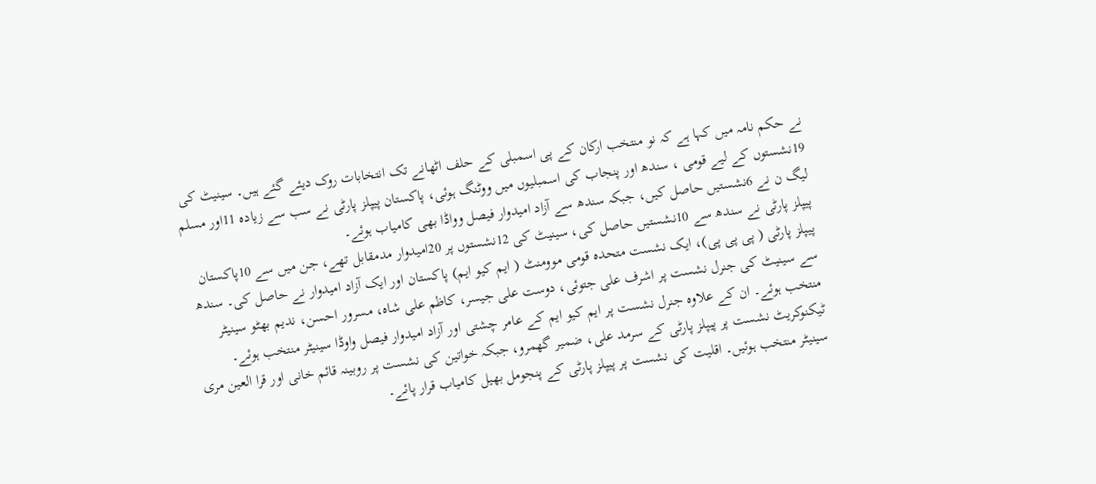نے حکم نامہ میں کہا ہے کہ نو منتخب ارکان کے پی اسمبلی کے حلف اٹھانے تک انتخابات روک دیئے گئے ہیں۔ سینیٹ کی 19نشستوں کے لیے قومی ، سندھ اور پنجاب کی اسمبلیوں میں ووٹنگ ہوئی، پاکستان پیپلز پارٹی نے سب سے زیادہ 11اور مسلم لیگ ن نے 6نشستیں حاصل کیں، جبکہ سندھ سے آزاد امیدوار فیصل وواڈا بھی کامیاب ہوئے۔
پیپلز پارٹی نے سندھ سے 10نشستیں حاصل کی، سینیٹ کی 12نشستوں پر 20امیدوار مدمقابل تھے، جن میں سے 10پاکستان پیپلز پارٹی ( پی پی پی)، ایک نشست متحدہ قومی موومنٹ ( ایم کیو ایم) پاکستان اور ایک آزاد امیدوار نے حاصل کی۔ سندھ سے سینیٹ کی جنرل نشست پر اشرف علی جتوئی، دوست علی جیسر، کاظم علی شاہ، مسرور احسن، ندیم بھٹو سینیٹر منتخب ہوئے۔ ان کے علاوہ جنرل نشست پر ایم کیو ایم کے عامر چشتی اور آزاد امیدوار فیصل واوڈا سینیٹر منتخب ہوئے۔ ٹیکنوکریٹ نشست پر پیپلز پارٹی کے سرمد علی، ضمیر گھمرو، جبکہ خواتین کی نشست پر روبینہ قائم خانی اور قرا العین مری سینیٹر منتخب ہوئیں۔ اقلیت کی نشست پر پیپلز پارٹی کے پنجومل بھیل کامیاب قرار پائے۔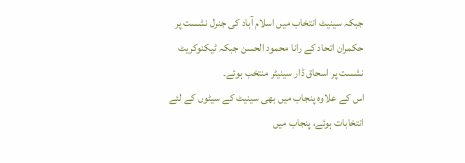جبکہ سینیٹ انتخاب میں اسلام آباد کی جنرل نشست پر حکمران اتحاد کے رانا محمود الحسن جبکہ ٹیکنوکریٹ نشست پر اسحاق ڈار سینیٹر منتخب ہوئے۔
اس کے علاوہ پنجاب میں بھی سینیٹ کے سیٹوں کے لئے انتخابات ہوئے، پنجاب میں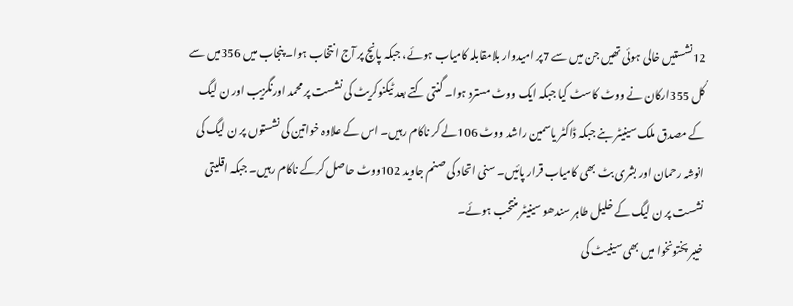12نشستیں خالی ہوئی تھیں جن میں سے 7پر امیدوار بلامقابلہ کامیاب ہوئے، جبکہ پانچ پر آج انتخاب ہوا۔ پنجاب میں 356میں سے کُل 355ارکان نے ووٹ کاسٹ کیا جبکہ ایک ووٹ مسترد ہوا۔ گنتی کتے بعد ٹیکنوکریٹ کی نشست پر محمد اورنگزیب اور ن لیگ کے مصدق ملک سینیٹر بنے جبکہ ڈاکٹر یاسمین راشد ووٹ 106لے کر ناکام رہیں۔ اس کے علاوہ خواتین کی نشستوں پر ن لیگ کی انوشہ رحمان اور بشری بٹ بھی کامیاب قرار پائیں۔ سنی اتحاد کی صنم جاوید 102ووٹ حاصل کرکے ناکام رہیں۔ جبکہ اقلیتی نشست پر ن لیگ کے خلیل طاہر سندھو سینیٹر منتخب ہوئے۔
خیبر پختونخوا میں بھی سینیٹ کی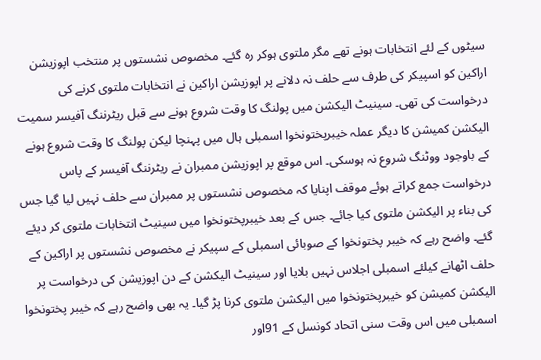سیٹوں کے لئے انتخابات ہونے تھے مگر ملتوی ہوکر رہ گئے۔ مخصوص نشستوں پر منتخب اپوزیشن اراکین کو اسپیکر کی طرف سے حلف نہ دلانے پر اپوزیشن اراکین نے انتخابات ملتوی کرنے کی درخواست کی تھی۔ سینیٹ الیکشن میں پولنگ کا وقت شروع ہونے سے قبل ریٹرننگ آفیسر سمیت الیکشن کمیشن کا دیگر عملہ خیبرپختونخوا اسمبلی ہال میں پہنچا لیکن پولنگ کا وقت شروع ہونے کے باوجود ووٹنگ شروع نہ ہوسکی۔ اس موقع پر اپوزیشن ممبران نے ریٹرننگ آفیسر کے پاس درخواست جمع کراتے ہوئے موقف اپنایا کہ مخصوص نشستوں پر ممبران سے حلف نہیں لیا گیا جس کی بناء پر الیکشن ملتوی کیا جائے۔ جس کے بعد خیبرپختونخوا میں سینیٹ انتخابات ملتوی کر دیئے گئے۔ واضح رہے کہ خیبر پختونخوا کے صوبائی اسمبلی کے سپیکر نے مخصوص نشستوں پر اراکین کے حلف اٹھانے کیلئے اسمبلی اجلاس نہیں بلایا اور سینیٹ الیکشن کے دن اپوزیشن کی درخواست پر الیکشن کمیشن کو خیبرپختونخوا میں الیکشن ملتوی کرنا پڑ گیا۔ یہ بھی واضح رہے کہ خیبر پختونخوا اسمبلی میں اس وقت سنی اتحاد کونسل کے 91اور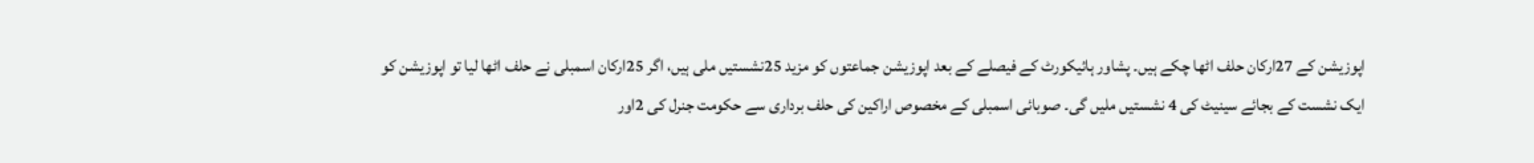اپوزیشن کے 27ارکان حلف اٹھا چکے ہیں۔ پشاور ہائیکورٹ کے فیصلے کے بعد اپوزیشن جماعتوں کو مزید 25نشستیں ملی ہیں، اگر 25ارکان اسمبلی نے حلف اٹھا لیا تو اپوزیشن کو ایک نشست کے بجائے سینیٹ کی 4 نشستیں ملیں گی۔ صوبائی اسمبلی کے مخصوص اراکین کی حلف برداری سے حکومت جنرل کی 2اور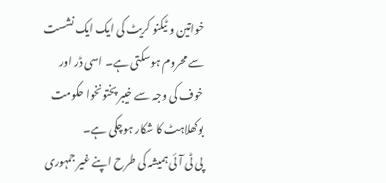خواتین و ٹیکنو کریٹ کی ایک ایک نشست سے محروم ہوسکتی ہے۔ اسی ڈر اور خوف کی وجہ سے خیبر پختونخوا حکومت بوکھلاہٹ کا شکار ہوچکی ہے۔
پی ٹی آئی ہمیشہ کی طرح اپنے غیر جمہوری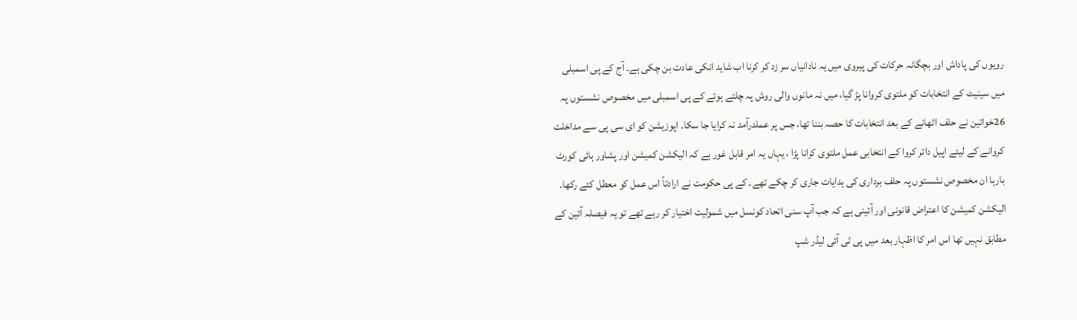رویوں کی پاداش اور بچگانہ حرکات کی پیروی میں یہ نادانیاں سر زد کر کرنا اب شاید انکی عادت بن چکی ہے۔ آج کے پی اسمبلی میں سینیٹ کے انتخابات کو ملتوی کروانا پڑ گیا، میں نہ مانوں والی روش پہ چلتے ہوئے کے پی اسمبلی میں مخصوص نشستوں پہ 26خواتین نے حلف اٹھانے کے بعد انتخابات کا حصہ بننا تھا، جس پر عملدرآمد نہ کرایا جا سکا۔ اپوزیشن کو ای سی پی سے مداخلت کروانے کے لیئے اپیل دائر کروا کے انتخابی عمل ملتوی کرانا پڑا ، یہاں یہ امر قابل غور ہے کہ الیکشن کمیشن اور پشاور ہائی کورٹ بارہا ان مخصوص نشستوں پہ حلف برداری کی ہدایات جاری کر چکے تھے۔ کے پی حکومت نے ارادتاً اس عمل کو معطل کئے رکھا۔
الیکشن کمیشن کا اعتراض قانونی اور آئینی ہے کہ جب آپ سنی اتحاد کونسل میں شمولیت اختیار کر رہے تھے تو یہ فیصلہ آئین کے مطابق نہیں تھا اس امر کا اظہار بعد میں پی ٹی آئی لیڈر شپ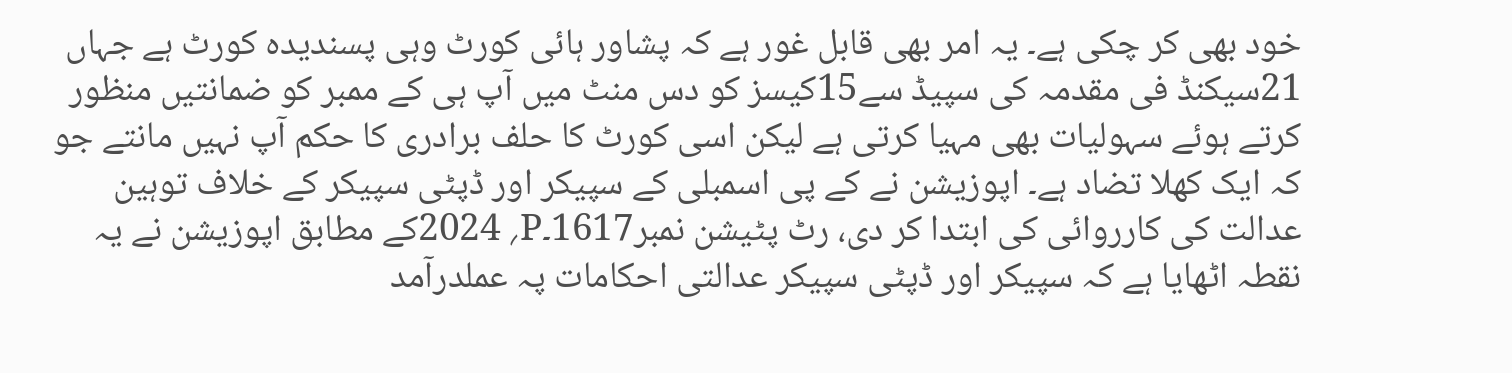خود بھی کر چکی ہے۔ یہ امر بھی قابل غور ہے کہ پشاور ہائی کورٹ وہی پسندیدہ کورٹ ہے جہاں 21سیکنڈ فی مقدمہ کی سپیڈ سے15کیسز کو دس منٹ میں آپ ہی کے ممبر کو ضمانتیں منظور کرتے ہوئے سہولیات بھی مہیا کرتی ہے لیکن اسی کورٹ کا حلف برادری کا حکم آپ نہیں مانتے جو کہ ایک کھلا تضاد ہے۔ اپوزیشن نے کے پی اسمبلی کے سپیکر اور ڈپٹی سپیکر کے خلاف توہین عدالت کی کارروائی کی ابتدا کر دی، رٹ پٹیشن نمبر1617۔P؍ 2024کے مطابق اپوزیشن نے یہ نقطہ اٹھایا ہے کہ سپیکر اور ڈپٹی سپیکر عدالتی احکامات پہ عملدرآمد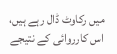میں رکاوٹ ڈال رہے ہیں، اس کارروائی کے نتیجے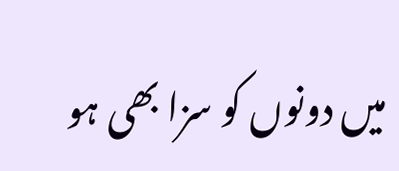میں دونوں کو سزا بھی ہو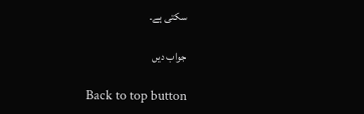سکتی ہے۔

جواب دیں

Back to top button